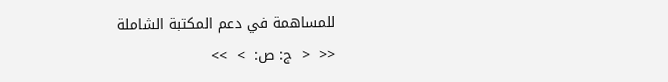للمساهمة في دعم المكتبة الشاملة
<<  <  ج: ص:  >  >>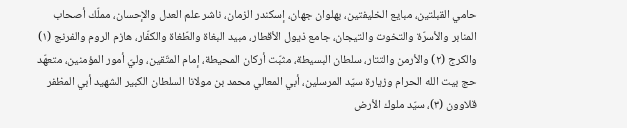حامي القبلتين، مبايع الخليفتين، بهلوان جهان، إسكندر الزمان، ناشر علم العدل والإحسان، مملّك أصحاب المنابر والأسرّة والتخوت والتيجان، جامع ذيول الأقطار، مبيد البغاة والطّغاة والكفّار، هازم الروم والفرنج (١) والكرج (٢) والأرمن والتتار، سلطان البسيطة، مثبّت أركان المحيطة، إمام المتّقين، وليّ أمور المؤمنين، متعهّد حج بيت الله الحرام وزيارة سيّد المرسلين، أبي المعالي محمد بن مولانا السلطان الكبير الشهيد أبي المظفر قلاوون (٣)، سيّد ملوك الأرض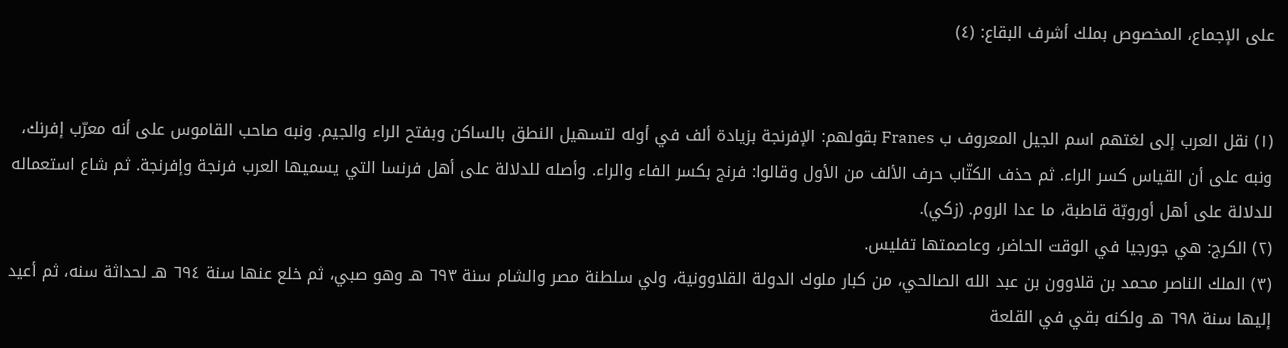على الإجماع، المخصوص بملك أشرف البقاع: (٤)


(١) نقل العرب إلى لغتهم اسم الجيل المعروف ب Franes بقولهم: الإفرنجة بزيادة ألف في أوله لتسهيل النطق بالساكن وبفتح الراء والجيم. ونبه صاحب القاموس على أنه معرّب إفرنك، ونبه على أن القياس كسر الراء. ثم حذف الكتّاب حرف الألف من الأول وقالوا: فرنج بكسر الفاء والراء. وأصله للدلالة على أهل فرنسا التي يسميها العرب فرنجة وإفرنجة. ثم شاع استعماله للدلالة على أهل أوروبّة قاطبة، ما عدا الروم. (زكي).
(٢) الكرج: هي جورجيا في الوقت الحاضر، وعاصمتها تفليس.
(٣) الملك الناصر محمد بن قلاوون بن عبد الله الصالحي، من كبار ملوك الدولة القلاوونية، ولي سلطنة مصر والشام سنة ٦٩٣ هـ وهو صبي، ثم خلع عنها سنة ٦٩٤ هـ لحداثة سنه، ثم أعيد إليها سنة ٦٩٨ هـ ولكنه بقي في القلعة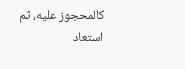كالمحجوز عليه، ثم استعاد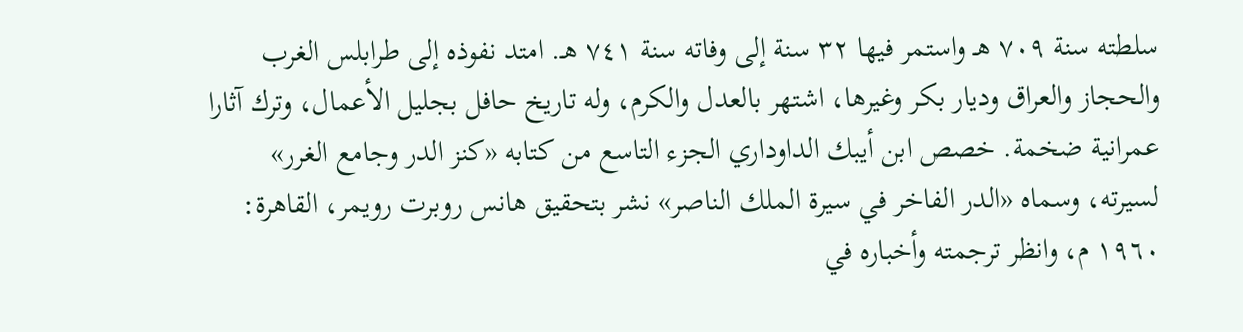سلطته سنة ٧٠٩ هـ واستمر فيها ٣٢ سنة إلى وفاته سنة ٧٤١ هـ. امتد نفوذه إلى طرابلس الغرب والحجاز والعراق وديار بكر وغيرها، اشتهر بالعدل والكرم، وله تاريخ حافل بجليل الأعمال، وترك آثارا عمرانية ضخمة. خصص ابن أيبك الداوداري الجزء التاسع من كتابه «كنز الدر وجامع الغرر» لسيرته، وسماه «الدر الفاخر في سيرة الملك الناصر» نشر بتحقيق هانس روبرت رويمر، القاهرة: ١٩٦٠ م، وانظر ترجمته وأخباره في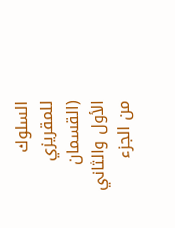السلوك للمقريزي (القسمان الأول والثاني من الجزء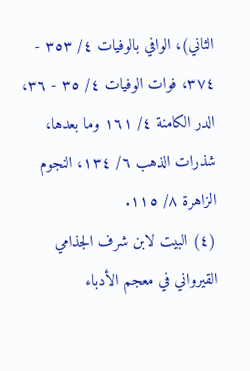الثاني)، الوافي بالوفيات ٤/ ٣٥٣ - ٣٧٤، فوات الوفيات ٤/ ٣٥ - ٣٦، الدر الكامنة ٤/ ١٦١ وما بعدها، شذرات الذهب ٦/ ١٣٤، النجوم الزاهرة ٨/ ١١٥.
(٤) البيت لابن شرف الجذامي القيرواني في معجم الأدباء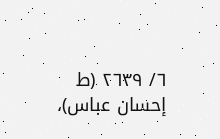٦/ ٢٦٣٩ (ط إحسان عباس)،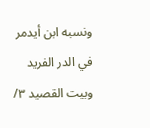ونسبه ابن أيدمر في الدر الفريد وبيت القصيد ٣/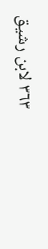٣٦٣ لابن رشيق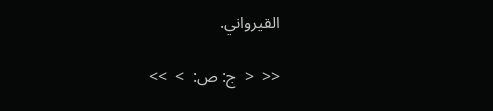القيرواني.

<<  <  ج: ص:  >  >>